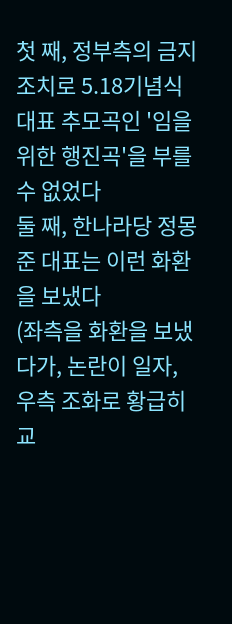첫 째, 정부측의 금지 조치로 5.18기념식 대표 추모곡인 '임을 위한 행진곡'을 부를 수 없었다
둘 째, 한나라당 정몽준 대표는 이런 화환을 보냈다
(좌측을 화환을 보냈다가, 논란이 일자, 우측 조화로 황급히 교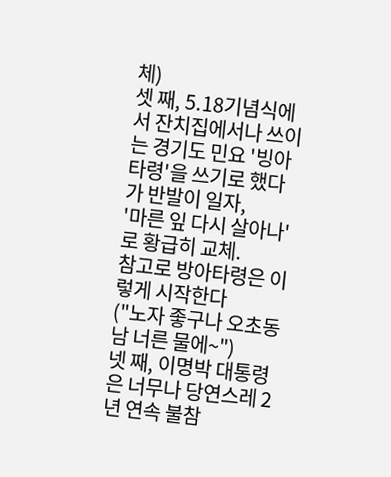체)
셋 째, 5.18기념식에서 잔치집에서나 쓰이는 경기도 민요 '빙아타령'을 쓰기로 했다가 반발이 일자,
'마른 잎 다시 살아나'로 황급히 교체.
참고로 방아타령은 이렇게 시작한다
("노자 좋구나 오초동남 너른 물에~")
넷 째, 이명박 대통령은 너무나 당연스레 2년 연속 불참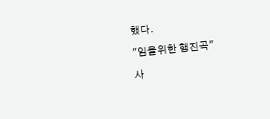했다.
"임을위한 행진곡"
사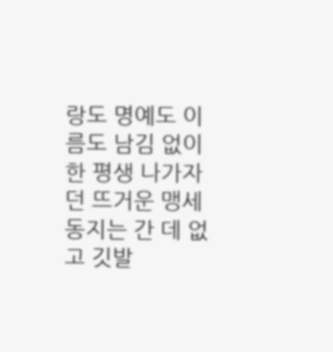랑도 명예도 이름도 남김 없이
한 평생 나가자던 뜨거운 맹세
동지는 간 데 없고 깃발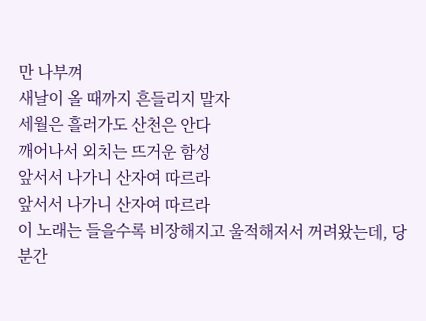만 나부껴
새날이 올 때까지 흔들리지 말자
세월은 흘러가도 산천은 안다
깨어나서 외치는 뜨거운 함성
앞서서 나가니 산자여 따르라
앞서서 나가니 산자여 따르라
이 노래는 들을수록 비장해지고 울적해저서 꺼려왔는데, 당분간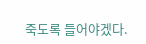죽도록 들어야겠다.